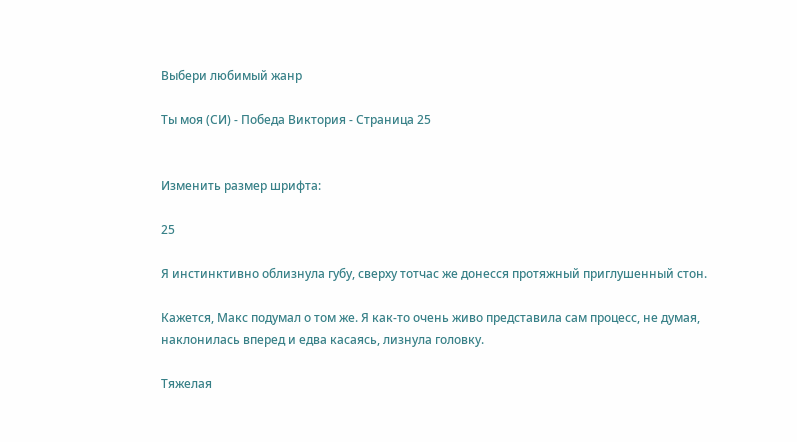Выбери любимый жанр

Ты моя (СИ) - Победа Виктория - Страница 25


Изменить размер шрифта:

25

Я инстинктивно облизнула губу, сверху тотчас же донесся протяжный приглушенный стон.

Кажется, Макс подумал о том же. Я как-то очень живо представила сам процесс, не думая, наклонилась вперед и едва касаясь, лизнула головку.

Тяжелая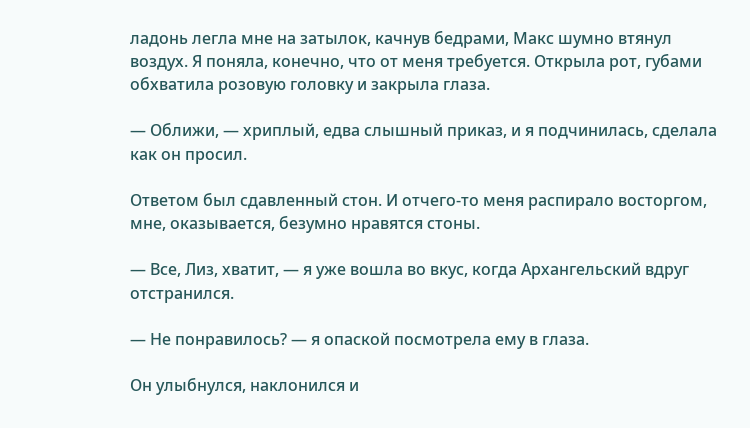ладонь легла мне на затылок, качнув бедрами, Макс шумно втянул воздух. Я поняла, конечно, что от меня требуется. Открыла рот, губами обхватила розовую головку и закрыла глаза.

— Оближи, — хриплый, едва слышный приказ, и я подчинилась, сделала как он просил.

Ответом был сдавленный стон. И отчего-то меня распирало восторгом, мне, оказывается, безумно нравятся стоны.

— Все, Лиз, хватит, — я уже вошла во вкус, когда Архангельский вдруг отстранился.

— Не понравилось? — я опаской посмотрела ему в глаза.

Он улыбнулся, наклонился и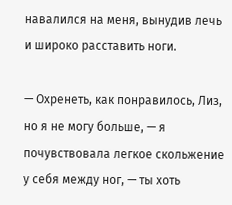навалился на меня, вынудив лечь и широко расставить ноги.

— Охренеть, как понравилось, Лиз, но я не могу больше, — я почувствовала легкое скольжение у себя между ног, — ты хоть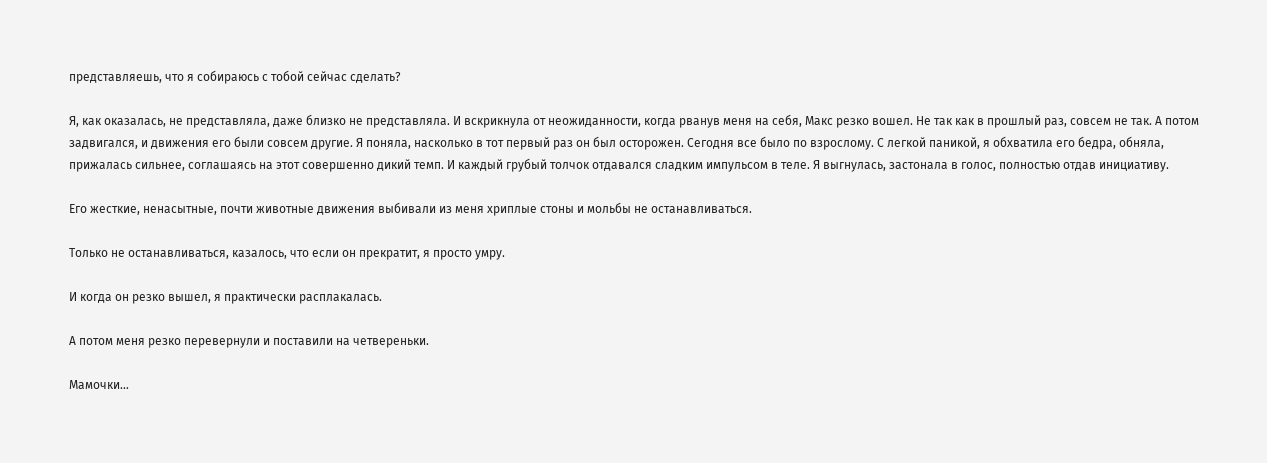представляешь, что я собираюсь с тобой сейчас сделать?

Я, как оказалась, не представляла, даже близко не представляла. И вскрикнула от неожиданности, когда рванув меня на себя, Макс резко вошел. Не так как в прошлый раз, совсем не так. А потом задвигался, и движения его были совсем другие. Я поняла, насколько в тот первый раз он был осторожен. Сегодня все было по взрослому. С легкой паникой, я обхватила его бедра, обняла, прижалась сильнее, соглашаясь на этот совершенно дикий темп. И каждый грубый толчок отдавался сладким импульсом в теле. Я выгнулась, застонала в голос, полностью отдав инициативу.

Его жесткие, ненасытные, почти животные движения выбивали из меня хриплые стоны и мольбы не останавливаться.

Только не останавливаться, казалось, что если он прекратит, я просто умру.

И когда он резко вышел, я практически расплакалась.

А потом меня резко перевернули и поставили на четвереньки.

Мамочки…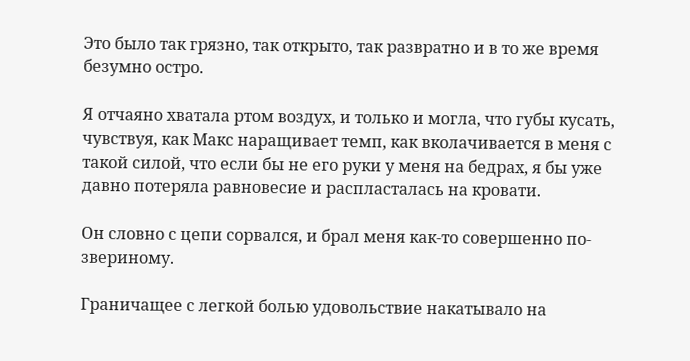Это было так грязно, так открыто, так развратно и в то же время безумно остро.

Я отчаяно хватала ртом воздух, и только и могла, что губы кусать, чувствуя, как Макс наращивает темп, как вколачивается в меня с такой силой, что если бы не его руки у меня на бедрах, я бы уже давно потеряла равновесие и распласталась на кровати.

Он словно с цепи сорвался, и брал меня как-то совершенно по-звериному.

Граничащее с легкой болью удовольствие накатывало на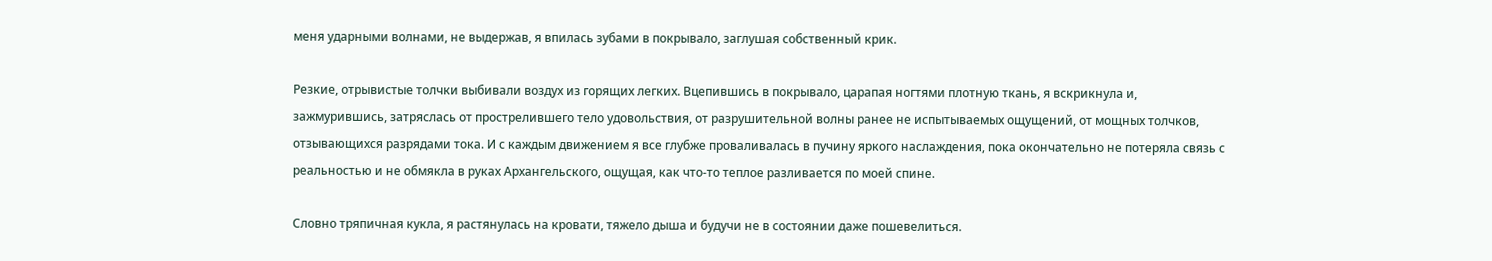меня ударными волнами, не выдержав, я впилась зубами в покрывало, заглушая собственный крик.

Резкие, отрывистые толчки выбивали воздух из горящих легких. Вцепившись в покрывало, царапая ногтями плотную ткань, я вскрикнула и, зажмурившись, затряслась от прострелившего тело удовольствия, от разрушительной волны ранее не испытываемых ощущений, от мощных толчков, отзывающихся разрядами тока. И с каждым движением я все глубже проваливалась в пучину яркого наслаждения, пока окончательно не потеряла связь с реальностью и не обмякла в руках Архангельского, ощущая, как что-то теплое разливается по моей спине.

Словно тряпичная кукла, я растянулась на кровати, тяжело дыша и будучи не в состоянии даже пошевелиться.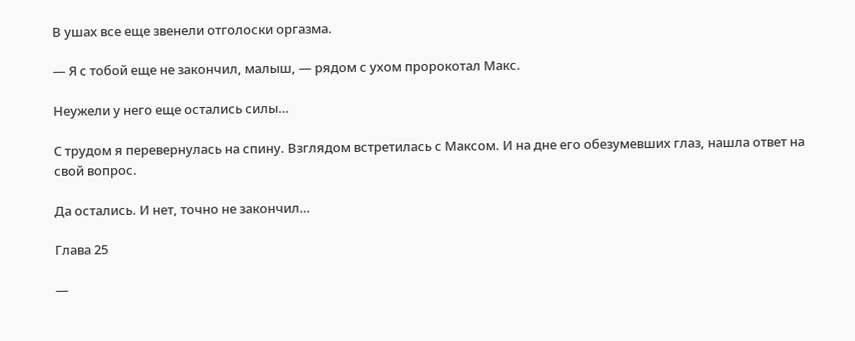В ушах все еще звенели отголоски оргазма.

— Я с тобой еще не закончил, малыш, — рядом с ухом пророкотал Макс.

Неужели у него еще остались силы…

С трудом я перевернулась на спину. Взглядом встретилась с Максом. И на дне его обезумевших глаз, нашла ответ на свой вопрос.

Да остались. И нет, точно не закончил…

Глава 25

—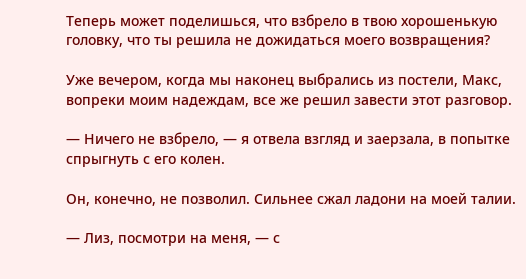Теперь может поделишься, что взбрело в твою хорошенькую головку, что ты решила не дожидаться моего возвращения?

Уже вечером, когда мы наконец выбрались из постели, Макс, вопреки моим надеждам, все же решил завести этот разговор.

— Ничего не взбрело, — я отвела взгляд и заерзала, в попытке спрыгнуть с его колен.

Он, конечно, не позволил. Сильнее сжал ладони на моей талии.

— Лиз, посмотри на меня, — с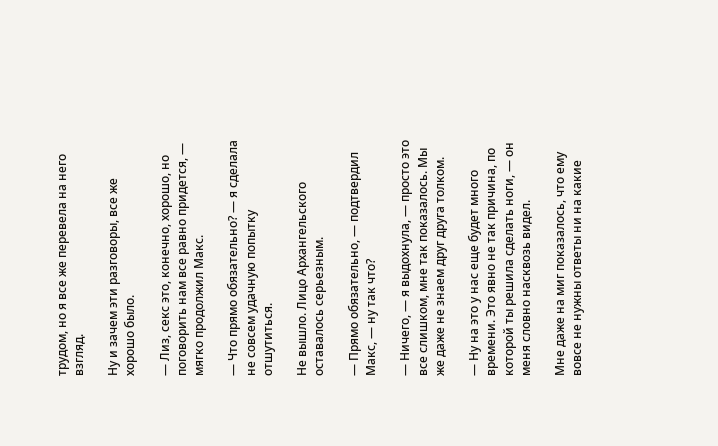трудом, но я все же перевела на него взгляд.

Ну и зачем эти разговоры, все же хорошо было.

— Лиз, секс это, конечно, хорошо, но поговорить нам все равно придется, — мягко продолжил Макс.

— Что прямо обязательно? — я сделала не совсем удачную попытку отшутиться.

Не вышло. Лицо Архангельского оставалось серьезным.

— Прямо обязательно, — подтвердил Макс, — ну так что?

— Ничего, — я выдохнула, — просто это все слишком, мне так показалось. Мы же даже не знаем друг друга толком.

— Ну на это у нас еще будет много времени. Это явно не так причина, по которой ты решила сделать ноги, — он меня словно насквозь видел.

Мне даже на миг показалось, что ему вовсе не нужны ответы ни на какие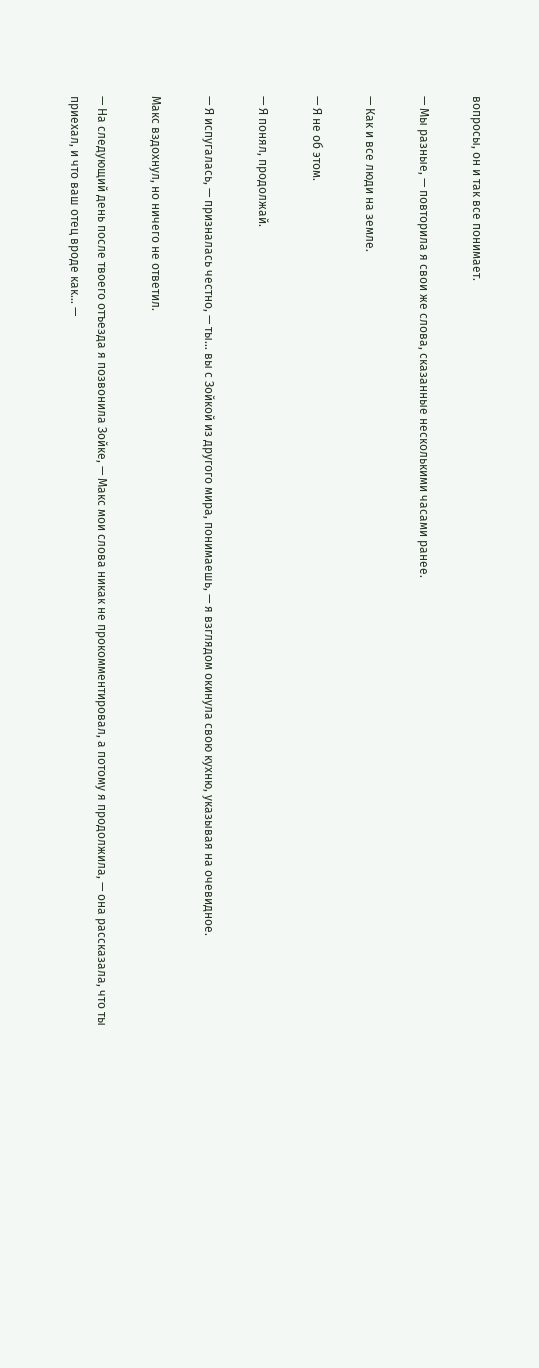вопросы, он и так все понимает.

— Мы разные, — повторила я свои же слова, сказанные несколькими часами ранее.

— Как и все люди на земле.

— Я не об этом.

— Я понял, продолжай.

— Я испугалась, — призналась честно, — ты… вы с Зойкой из другого мира, понимаешь, — я взглядом окинула свою кухню, указывая на очевидное.

Макс вздохнул, но ничего не ответил.

— На следующий день после твоего отъезда я позвонила Зойке, — Макс мои слова никак не прокомментировал, а потому я продолжила, — она рассказала, что ты приехал, и что ваш отец вроде как… —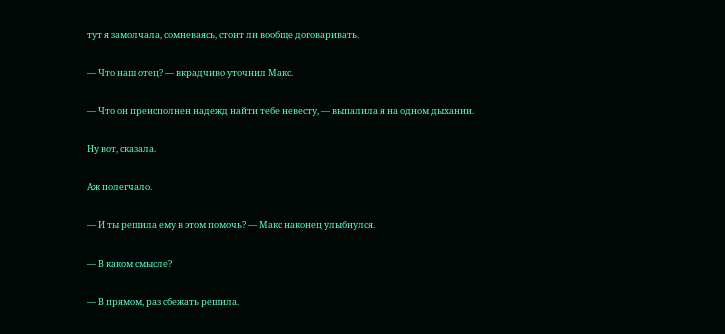тут я замолчала, сомневаясь, стоит ли вообще договаривать.

— Что наш отец? — вкрадчиво уточнил Макс.

— Что он преисполнен надежд найти тебе невесту, — выпалила я на одном дыхании.

Ну вот, сказала.

Аж полегчало.

— И ты решила ему в этом помочь? — Макс наконец улыбнулся.

— В каком смысле?

— В прямом, раз сбежать решила.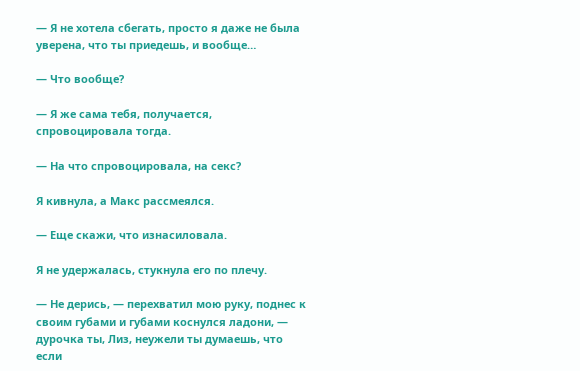— Я не хотела сбегать, просто я даже не была уверена, что ты приедешь, и вообще…

— Что вообще?

— Я же сама тебя, получается, спровоцировала тогда.

— На что спровоцировала, на секс?

Я кивнула, а Макс рассмеялся.

— Еще скажи, что изнасиловала.

Я не удержалась, стукнула его по плечу.

— Не дерись, — перехватил мою руку, поднес к своим губами и губами коснулся ладони, — дурочка ты, Лиз, неужели ты думаешь, что если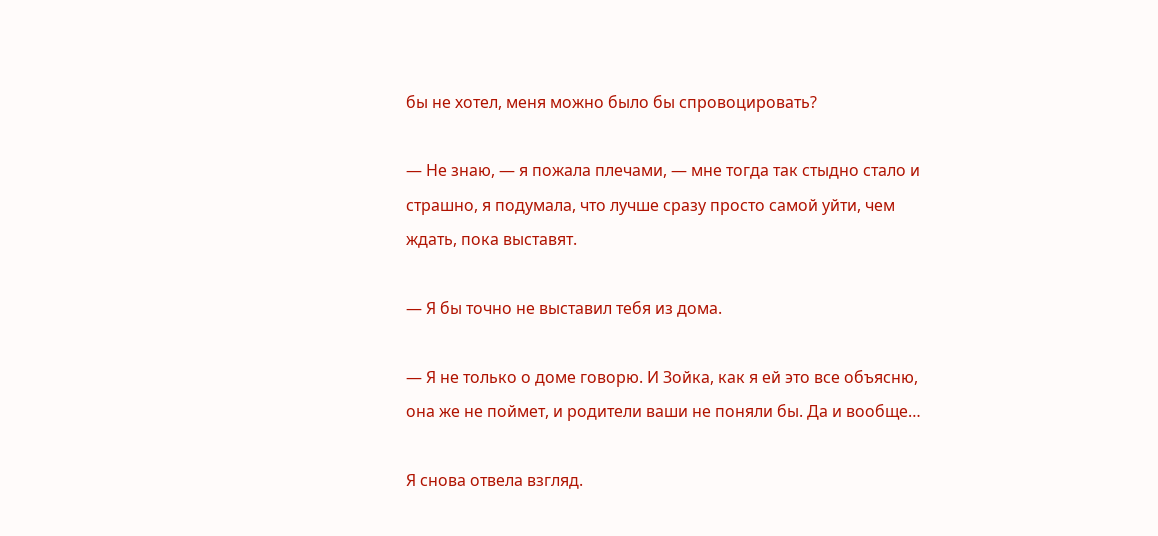бы не хотел, меня можно было бы спровоцировать?

— Не знаю, — я пожала плечами, — мне тогда так стыдно стало и страшно, я подумала, что лучше сразу просто самой уйти, чем ждать, пока выставят.

— Я бы точно не выставил тебя из дома.

— Я не только о доме говорю. И Зойка, как я ей это все объясню, она же не поймет, и родители ваши не поняли бы. Да и вообще…

Я снова отвела взгляд.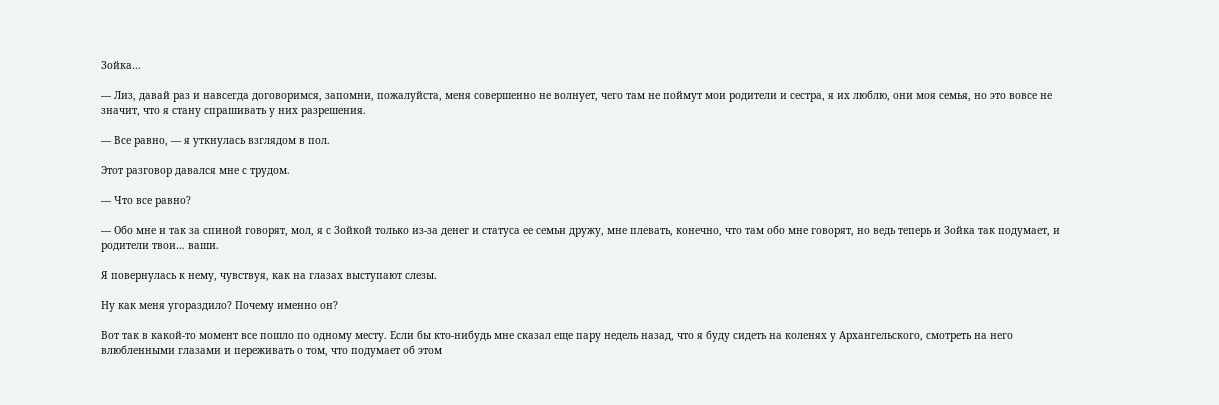Зойка…

— Лиз, давай раз и навсегда договоримся, запомни, пожалуйста, меня совершенно не волнует, чего там не поймут мои родители и сестра, я их люблю, они моя семья, но это вовсе не значит, что я стану спрашивать у них разрешения.

— Все равно, — я уткнулась взглядом в пол.

Этот разговор давался мне с трудом.

— Что все равно?

— Обо мне и так за спиной говорят, мол, я с Зойкой только из-за денег и статуса ее семьи дружу, мне плевать, конечно, что там обо мне говорят, но ведь теперь и Зойка так подумает, и родители твои… ваши.

Я повернулась к нему, чувствуя, как на глазах выступают слезы.

Ну как меня угораздило? Почему именно он?

Вот так в какой-то момент все пошло по одному месту. Если бы кто-нибудь мне сказал еще пару недель назад, что я буду сидеть на коленях у Архангельского, смотреть на него влюбленными глазами и переживать о том, что подумает об этом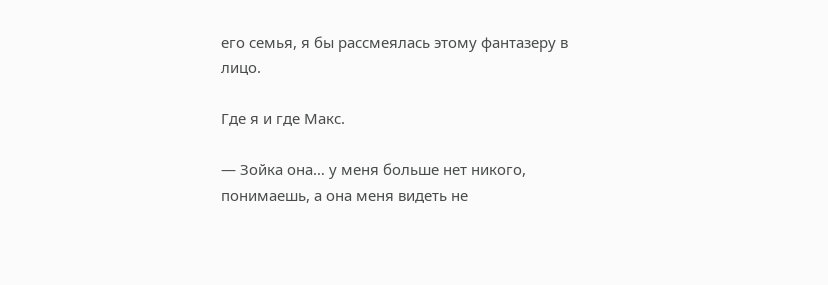его семья, я бы рассмеялась этому фантазеру в лицо.

Где я и где Макс.

— Зойка она… у меня больше нет никого, понимаешь, а она меня видеть не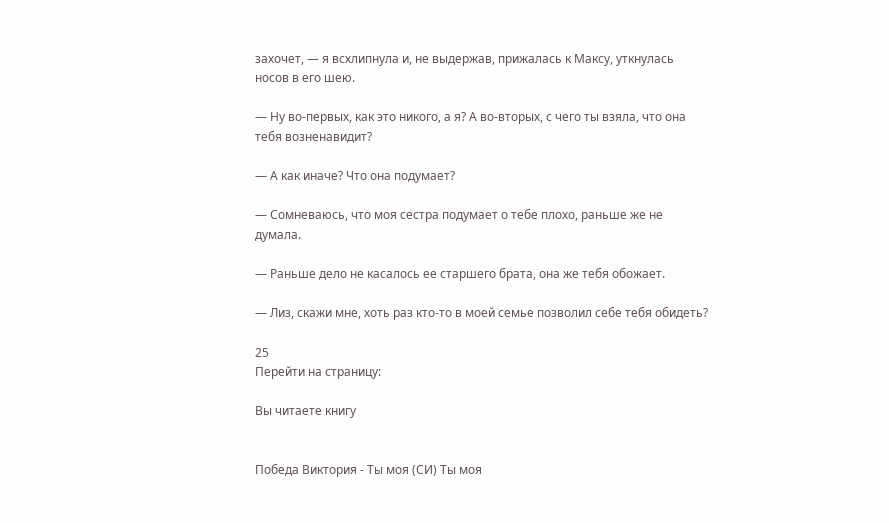захочет, — я всхлипнула и, не выдержав, прижалась к Максу, уткнулась носов в его шею.

— Ну во-первых, как это никого, а я? А во-вторых, с чего ты взяла, что она тебя возненавидит?

— А как иначе? Что она подумает?

— Сомневаюсь, что моя сестра подумает о тебе плохо, раньше же не думала.

— Раньше дело не касалось ее старшего брата, она же тебя обожает.

— Лиз, скажи мне, хоть раз кто-то в моей семье позволил себе тебя обидеть?

25
Перейти на страницу:

Вы читаете книгу


Победа Виктория - Ты моя (СИ) Ты моя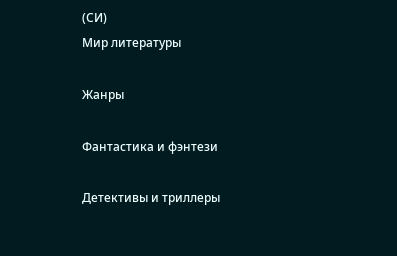(СИ)
Мир литературы

Жанры

Фантастика и фэнтези

Детективы и триллеры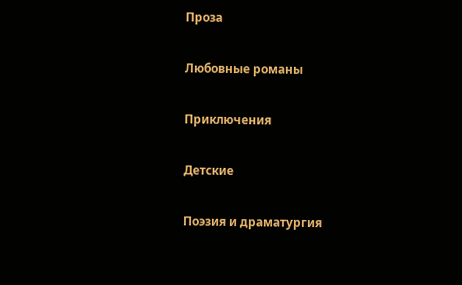Проза

Любовные романы

Приключения

Детские

Поэзия и драматургия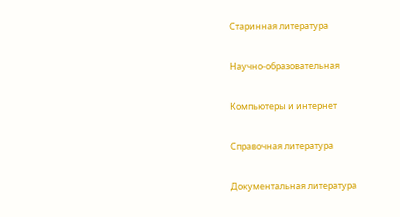Старинная литература

Научно-образовательная

Компьютеры и интернет

Справочная литература

Документальная литература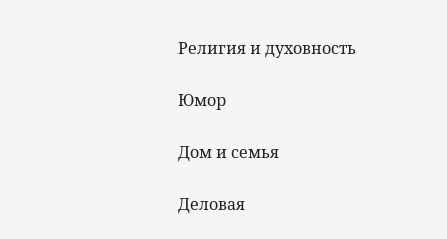Религия и духовность

Юмор

Дом и семья

Деловая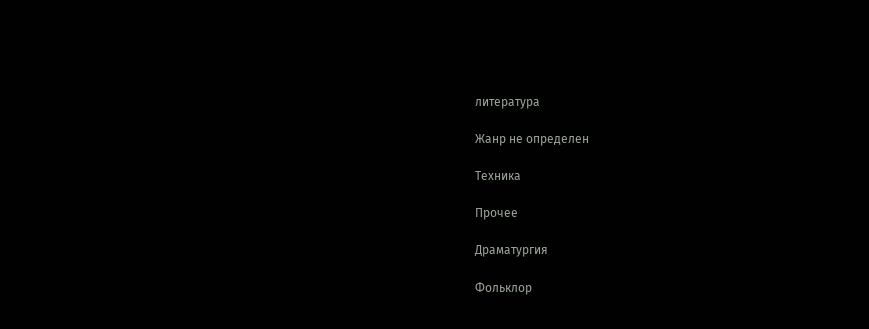литература

Жанр не определен

Техника

Прочее

Драматургия

Фольклор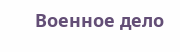Военное дело